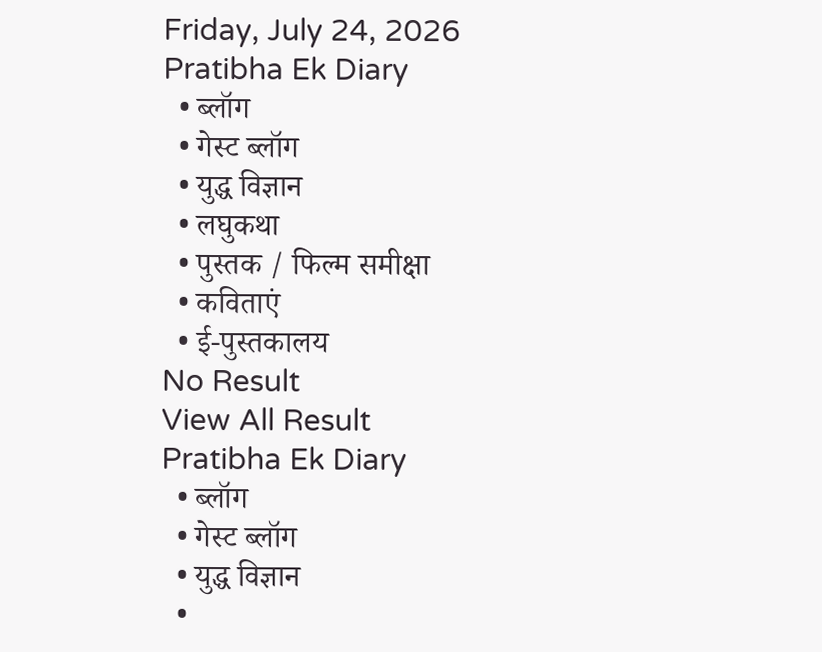Friday, July 24, 2026
Pratibha Ek Diary
  • ब्लॉग
  • गेस्ट ब्लॉग
  • युद्ध विज्ञान
  • लघुकथा
  • पुस्तक / फिल्म समीक्षा
  • कविताएं
  • ई-पुस्तकालय
No Result
View All Result
Pratibha Ek Diary
  • ब्लॉग
  • गेस्ट ब्लॉग
  • युद्ध विज्ञान
  •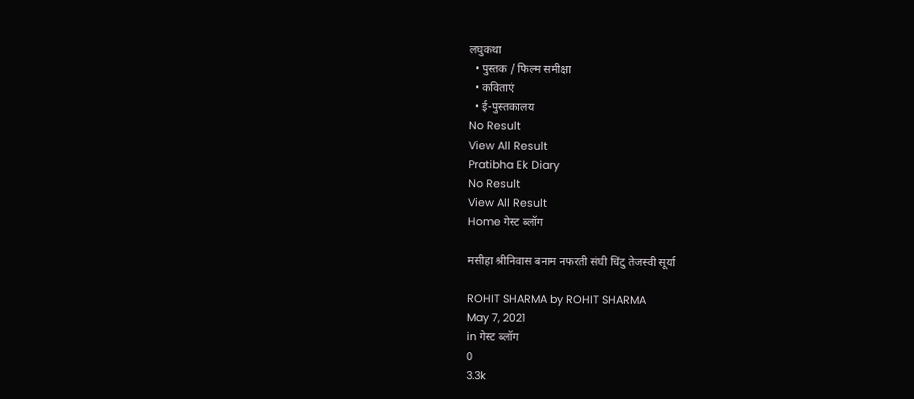लघुकथा
  • पुस्तक / फिल्म समीक्षा
  • कविताएं
  • ई-पुस्तकालय
No Result
View All Result
Pratibha Ek Diary
No Result
View All Result
Home गेस्ट ब्लॉग

मसीहा श्रीनिवास बनाम नफरती संघी चिंटु तेजस्वी सूर्या

ROHIT SHARMA by ROHIT SHARMA
May 7, 2021
in गेस्ट ब्लॉग
0
3.3k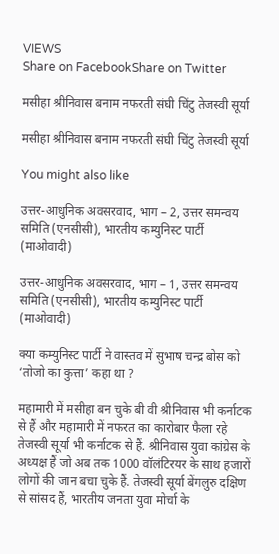VIEWS
Share on FacebookShare on Twitter

मसीहा श्रीनिवास बनाम नफरती संघी चिंटु तेजस्वी सूर्या

मसीहा श्रीनिवास बनाम नफरती संघी चिंटु तेजस्वी सूर्या

You might also like

उत्तर-आधुनिक अवसरवाद, भाग – 2, उत्तर समन्वय समिति (एनसीसी), भारतीय कम्युनिस्ट पार्टी (माओवादी)

उत्तर-आधुनिक अवसरवाद, भाग – 1, उत्तर समन्वय समिति (एनसीसी), भारतीय कम्युनिस्ट पार्टी (माओवादी)

क्या कम्युनिस्ट पार्टी ने वास्तव में सुभाष चन्द्र बोस को ‘तोजो का कुत्ता’ कहा था ?

महामारी में मसीहा बन चुके बी वी श्रीनिवास भी कर्नाटक से हैं और महामारी में नफरत का कारोबार फैला रहे तेजस्वी सूर्या भी कर्नाटक से हैं. श्रीनिवास युवा कांग्रेस के अध्यक्ष हैं जो अब तक 1000 वॉलंटिरयर के साथ हजारों लोगों की जान बचा चुके हैं. तेजस्वी सूर्या बेंगलुरु दक्षिण से सांसद हैं, भारतीय जनता युवा मोर्चा के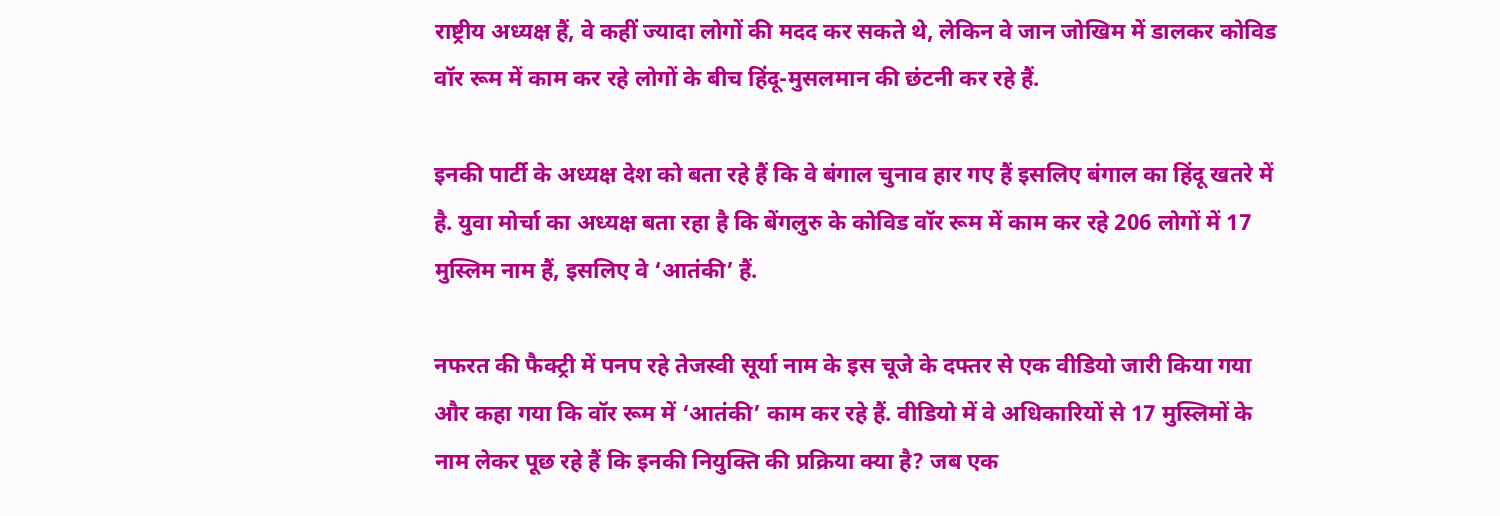राष्ट्रीय अध्यक्ष हैं, वे कहीं ज्यादा लोगों की मदद कर सकते थे, लेकिन वे जान जोखिम में डालकर कोविड वॉर रूम में काम कर रहे लोगों के बीच हिंदू-मुसलमान की छंटनी कर रहे हैं.

इनकी पार्टी के अध्यक्ष देश को बता रहे हैं कि वे बंगाल चुनाव हार गए हैं इसलिए बंगाल का हिंदू खतरे में है. युवा मोर्चा का अध्यक्ष बता रहा है कि बेंगलुरु के कोविड वॉर रूम में काम कर रहे 206 लोगों में 17 मुस्लिम नाम हैं, इसलिए वे ‘आतंकी’ हैं.

नफरत की फैक्ट्री में पनप रहे तेजस्वी सूर्या नाम के इस चूजे के दफ्तर से एक वीडियो जारी किया गया और कहा गया कि वॉर रूम में ‘आतंकी’ काम कर रहे हैं. वीडियो में वे अधिकारियों से 17 मुस्लिमों के नाम लेकर पूछ रहे हैं कि इनकी नियुक्ति की प्रक्रिया क्या है? जब एक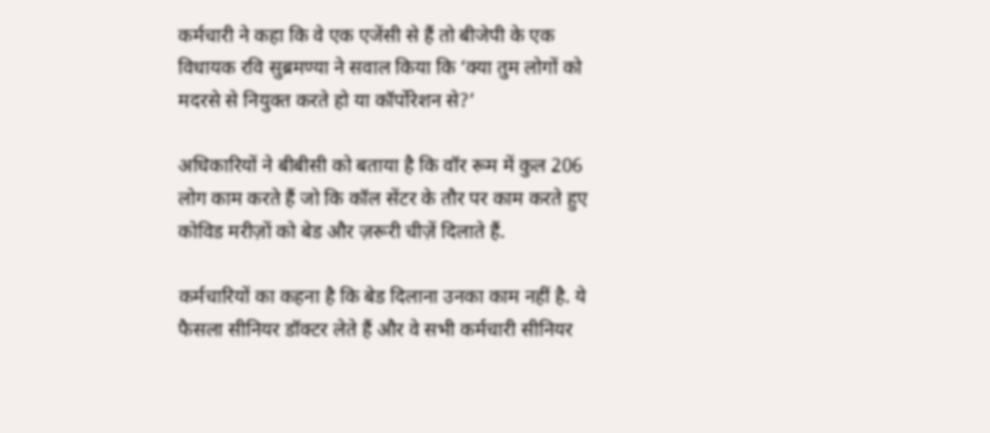कर्मचारी ने कहा कि वे एक एजेंसी से हैं तो बीजेपी के एक विधायक रवि सुब्रमण्या ने सवाल किया कि ‘क्या तुम लोगों को मदरसे से नियुक्त करते हो या कॉर्पोरेशन से?’

अधिकारियों ने बीबीसी को बताया है कि वॉर रूम में कुल 206 लोग काम करते हैं जो कि कॉल सेंटर के तौर पर काम करते हुए कोविड मरीज़ों को बेड और ज़रूरी चीज़ें दिलाते हैं.

कर्मचारियों का कहना है कि बेड दिलाना उनका काम नहीं है. ये फैसला सीनियर डॉक्टर लेते हैं और वे सभी कर्मचारी सीनियर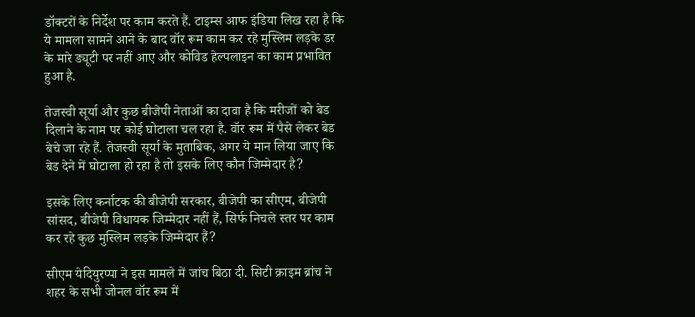डॉक्टरों के निर्देश पर काम करते हैं. टाइम्स आफ इंडिया लिख रहा है कि ये मामला सामने आने के बाद वॉर रूम काम कर रहे मुस्लिम लड़के डर के मारे ड्यूटी पर नहीं आए और कोविड हेल्पलाइन का काम प्रभावित हुआ है.

तेजस्वी सूर्या और कुछ बीजेपी नेताओं का दावा है कि मरीजों को बेड दिलाने के नाम पर कोई घोटाला चल रहा है. वॉर रूम में पैसे लेकर बेड बेचे जा रहे हैं. तेजस्वी सूर्या के मुताबिक, अगर ये मान लिया जाए कि बेड देने में घोटाला हो रहा है तो इसके लिए कौन जिम्मेदार है?

इसके लिए कर्नाटक की बीजेपी सरकार, बीजेपी का सीएम, बीजेपी सांसद, बीजेपी विधायक जिम्मेदार नहीं हैं, सिर्फ निचले स्तर पर काम कर रहे कुछ मुस्लिम लड़के जिम्मेदार हैं?

सीएम येदियुरप्पा ने इस मामले में जांच बिठा दी. सिटी क्राइम ब्रांच ने शहर के सभी जोनल वॉर रूम में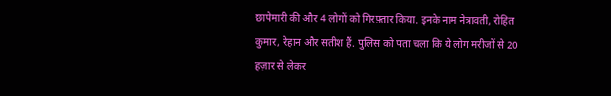छापेमारी की और 4 लोगों को गिरफ़्तार किया. इनके नाम नेत्रावती, रोहित कुमार, रेहान और सतीश हैं. पुलिस को पता चला कि ये लोग मरीजों से 20 हज़ार से लेकर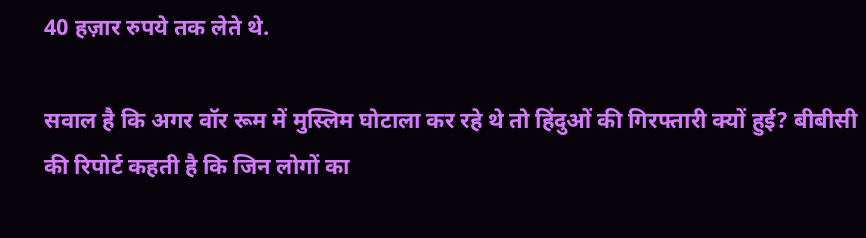40 हज़ार रुपये तक लेते थे.

सवाल है कि अगर वॉर रूम में मुस्लिम घोटाला कर रहे थे तो हिंदुओं की गिरफ्तारी क्यों हुई? बीबीसी की रिपोर्ट कहती है कि जिन लोगों का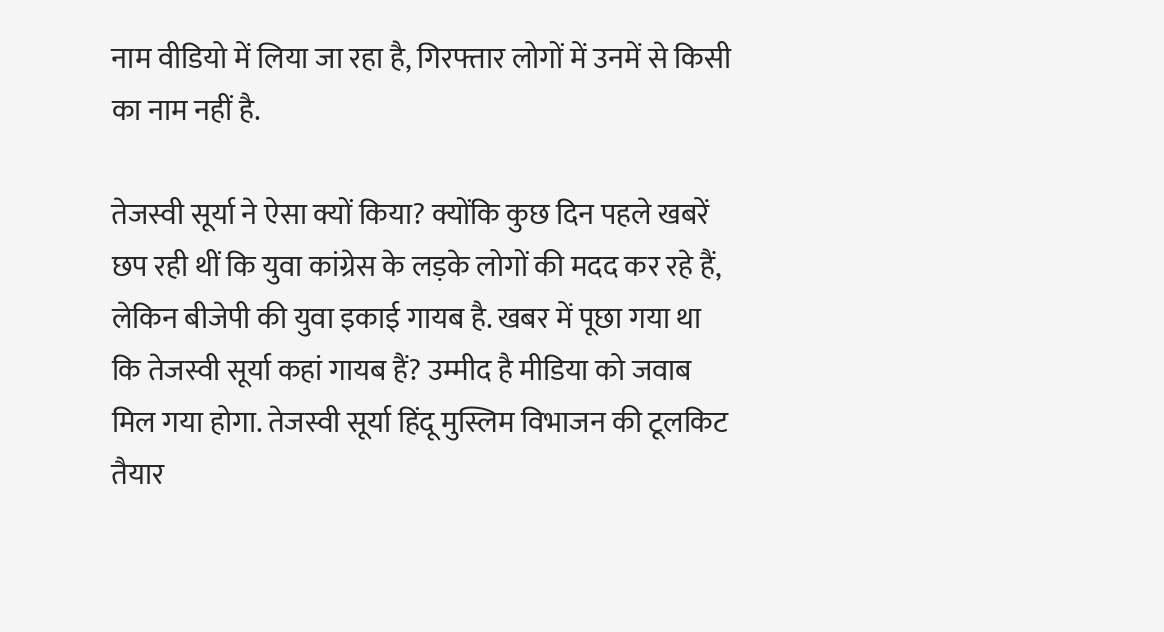नाम वीडियो में लिया जा रहा है, गिरफ्तार लोगों में उनमें से किसी का नाम नहीं है.

तेजस्वी सूर्या ने ऐसा क्यों किया? क्योंकि कुछ दिन पहले खबरें छप रही थीं कि युवा कांग्रेस के लड़के लोगों की मदद कर रहे हैं, लेकिन बीजेपी की युवा इकाई गायब है. खबर में पूछा गया था कि तेजस्वी सूर्या कहां गायब हैं? उम्मीद है मीडिया को जवाब मिल गया होगा. तेजस्वी सूर्या हिंदू मुस्लिम विभाजन की टूलकिट तैयार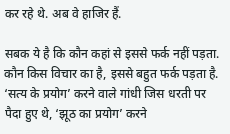कर रहे थे. अब वे हाजिर हैं.

सबक ये है कि कौन कहां से इससे फर्क नहीं पड़ता. कौन किस विचार का है, इससे बहुत फर्क पड़ता है. ‘सत्य के प्रयोग’ करने वाले गांधी जिस धरती पर पैदा हुए थे, ‘झूठ का प्रयोग’ करने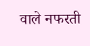वाले नफरती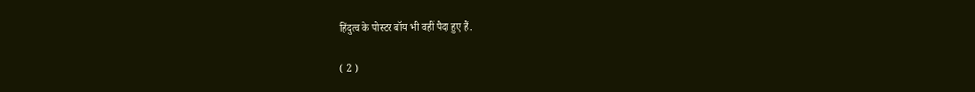हिंदुत्व के पोस्टर बॉय भी वहीं पैदा हुए हैं.

( 2 )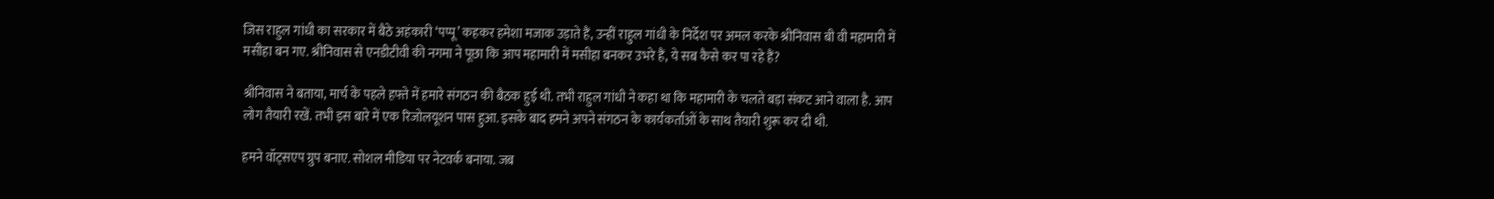जिस राहुल गांधी का सरकार में बैठे अहंकारी ‘पप्पू’ कहकर हमेशा मजाक उड़ाते हैं, उन्हीं राहुल गांधी के निर्देश पर अमल करके श्रीनिवास बी वी महामारी में मसीहा बन गए. श्रीनिवास से एनडीटीवी की नगमा ने पूछा कि आप महामारी में मसीहा बनकर उभरे हैं, ये सब कैसे कर पा रहे हैं?

श्रीनिवास ने बताया, मार्च के पहले हफ्ते में हमारे संगठन की बैठक हुई थी. तभी राहुल गांधी ने कहा था कि महामारी के चलते बड़ा संकट आने वाला है. आप लोग तैयारी रखें. तभी इस बारे में एक रिजोलयूशन पास हुआ. इसके बाद हमने अपने संगठन के कार्यकर्ताओं के साथ तैयारी शुरू कर दी थी.

हमने वॉट्सएप ग्रुप बनाए. सोशल मीडिया पर नेटवर्क बनाया. जब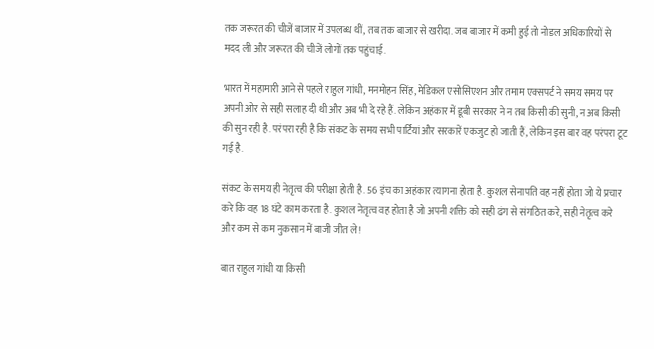तक जरूरत की चीजें बाजार में उपलब्ध थीं, तब तक बाजार से खरीदा. जब बाजार में कमी हुई तो नोडल अधिकारियों से मदद ली और जरूरत की चीजें लोगों तक पहुंचाई.

भारत में महामारी आने से पहले राहुल गांधी, मनमोहन सिंह, मेडिकल एसोसिएशन और तमाम एक्सपर्ट ने समय समय पर अपनी ओर से सही सलाह दी थी और अब भी दे रहे हैं. लेकिन अहंकार में डूबी सरकार ने न तब किसी की सुनी, न अब किसी की सुन रही है. परंपरा रही है कि संकट के समय सभी पार्टियां और सरकारें एकजुट हो जाती हैं, लेकिन इस बार वह परंपरा टूट गई है.

संकट के समय ही नेतृत्व की परीक्षा होती है. 56 इंच का अहंकार त्यागना होता है. कुशल सेनापति वह नहीं होता जो ये प्रचार करे कि वह 18 घंटे काम करता है. कुशल नेतृत्व वह होता है जो अपनी शक्ति को सही ढंग से संगठित करे, सही नेतृत्व करे और कम से कम नुकसान में बाजी जीत ले!

बात राहुल गांधी या किसी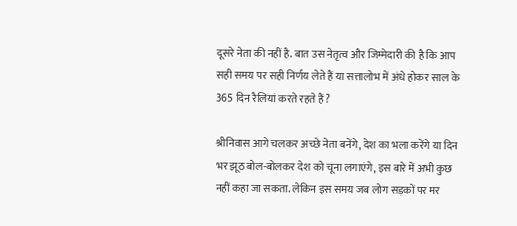दूसरे नेता की नहीं है. बात उस नेतृत्व और जिम्मेदारी की है कि आप सही समय पर सही निर्णय लेते हैं या सत्तालोभ में अंधे होकर साल के 365 दिन रैलियां करते रहते हैं?

श्रीनिवास आगे चलकर अच्छे नेता बनेंगे, देश का भला करेंगे या दिन भर झूठ बोल-बोलकर देश को चूना लगाएंगे, इस बारे में अभी कुछ नहीं कहा जा सकता. लेकिन इस समय जब लोग सड़कों पर मर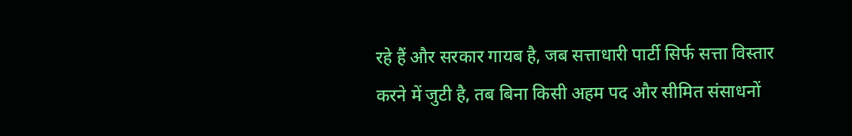रहे हैं और सरकार गायब है, जब सत्ताधारी पार्टी सिर्फ सत्ता विस्तार करने में जुटी है, तब बिना किसी अहम पद और सीमित संसाधनों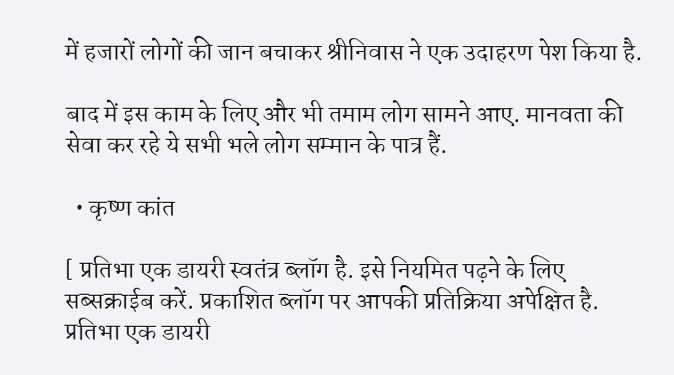में हजारों लोगों की जान बचाकर श्रीनिवास ने एक उदाहरण पेश किया है.

बाद में इस काम के लिए और भी तमाम लोग सामने आए. मानवता की सेवा कर रहे ये सभी भले लोग सम्मान के पात्र हैं.

  • कृष्ण कांत

[ प्रतिभा एक डायरी स्वतंत्र ब्लॉग है. इसे नियमित पढ़ने के लिए सब्सक्राईब करें. प्रकाशित ब्लॉग पर आपकी प्रतिक्रिया अपेक्षित है. प्रतिभा एक डायरी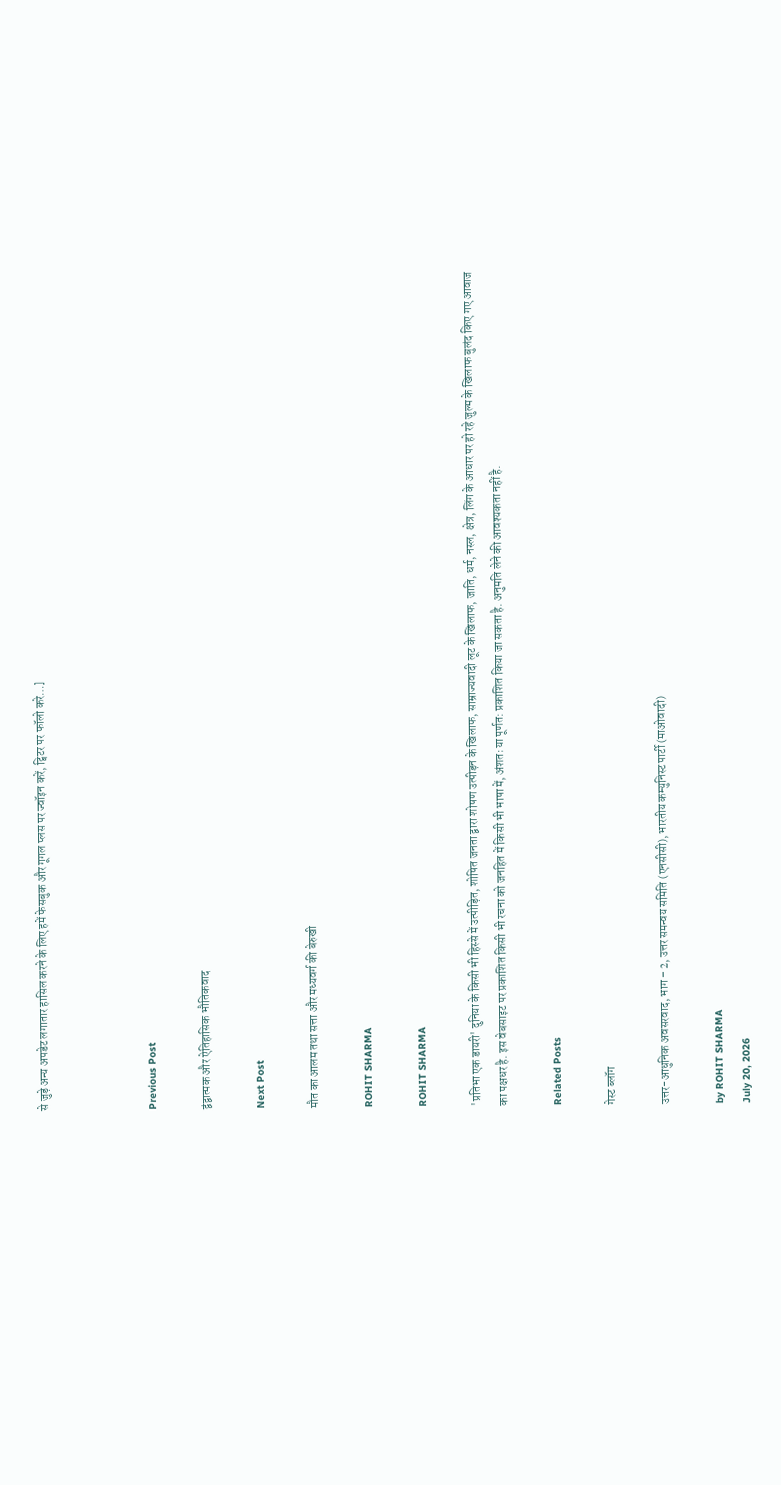से जुड़े अन्य अपडेट लगातार हासिल करने के लिए हमें फेसबुक और गूगल प्लस पर ज्वॉइन करें, ट्विटर पर फॉलो करे…]



Previous Post

द्वंद्वात्मक और ऐतिहासिक भौतिकवाद

Next Post

मौत का आलम तथा सत्ता और मध्यवर्ग की बेरुखी

ROHIT SHARMA

ROHIT SHARMA

'प्रतिभा एक डायरी' दुनिया के किसी भी हिस्से में उत्पीड़ित, शोषित जनता द्वारा शोषण उत्पीड़न के खिलाफ, साम्राज्यवादी लूट के खिलाफ, जाति, धर्म, नस्ल, क्षेत्र, लिंग के आधार पर हो रहे जुल्म के खिलाफ बुलंद किए गए आवाज का पक्षधर है. इस वेबसाइट पर प्रकाशित किसी भी रचना को जनहित में किसी भी भाषा में, अंशतः या पूर्णत: प्रकाशित किया जा सकता है. अनुमति लेने की आवश्यकता नहीं है.

Related Posts

गेस्ट ब्लॉग

उत्तर-आधुनिक अवसरवाद, भाग – 2, उत्तर समन्वय समिति (एनसीसी), भारतीय कम्युनिस्ट पार्टी (माओवादी)

by ROHIT SHARMA
July 20, 2026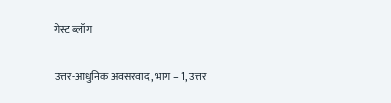गेस्ट ब्लॉग

उत्तर-आधुनिक अवसरवाद, भाग – 1, उत्तर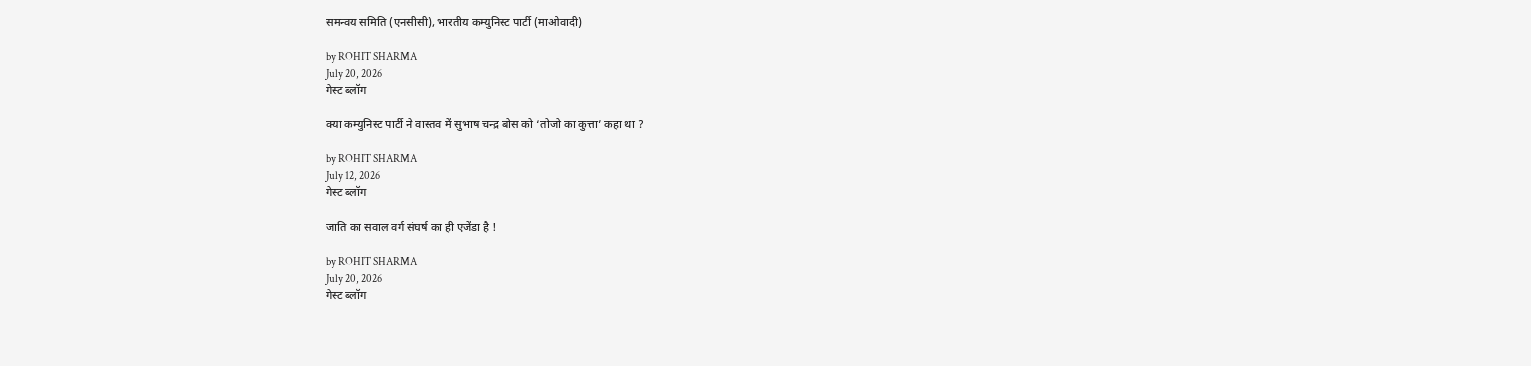समन्वय समिति (एनसीसी), भारतीय कम्युनिस्ट पार्टी (माओवादी)

by ROHIT SHARMA
July 20, 2026
गेस्ट ब्लॉग

क्या कम्युनिस्ट पार्टी ने वास्तव में सुभाष चन्द्र बोस को ‘तोजो का कुत्ता’ कहा था ?

by ROHIT SHARMA
July 12, 2026
गेस्ट ब्लॉग

जाति का सवाल वर्ग संघर्ष का ही एजेंडा है !

by ROHIT SHARMA
July 20, 2026
गेस्ट ब्लॉग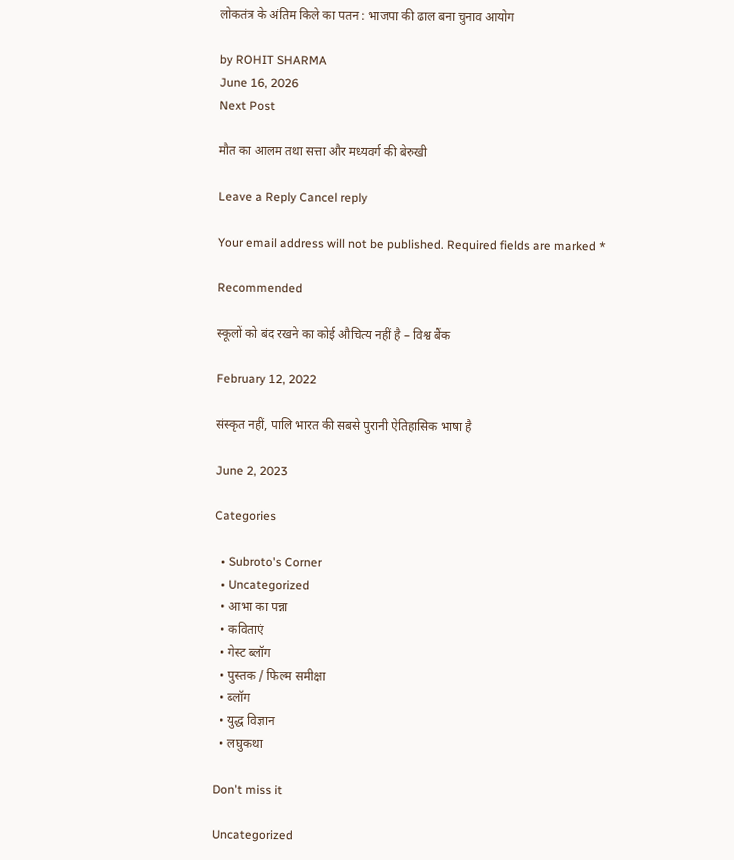लोकतंत्र के अंतिम किले का पतन : भाजपा की ढाल बना चुनाव आयोग

by ROHIT SHARMA
June 16, 2026
Next Post

मौत का आलम तथा सत्ता और मध्यवर्ग की बेरुखी

Leave a Reply Cancel reply

Your email address will not be published. Required fields are marked *

Recommended

स्कूलों को बंद रखने का कोई औचित्य नहीं है – विश्व बैंक

February 12, 2022

संस्कृत नहीं, पालि भारत की सबसे पुरानी ऐतिहासिक भाषा है

June 2, 2023

Categories

  • Subroto's Corner
  • Uncategorized
  • आभा का पन्ना
  • कविताएं
  • गेस्ट ब्लॉग
  • पुस्तक / फिल्म समीक्षा
  • ब्लॉग
  • युद्ध विज्ञान
  • लघुकथा

Don't miss it

Uncategorized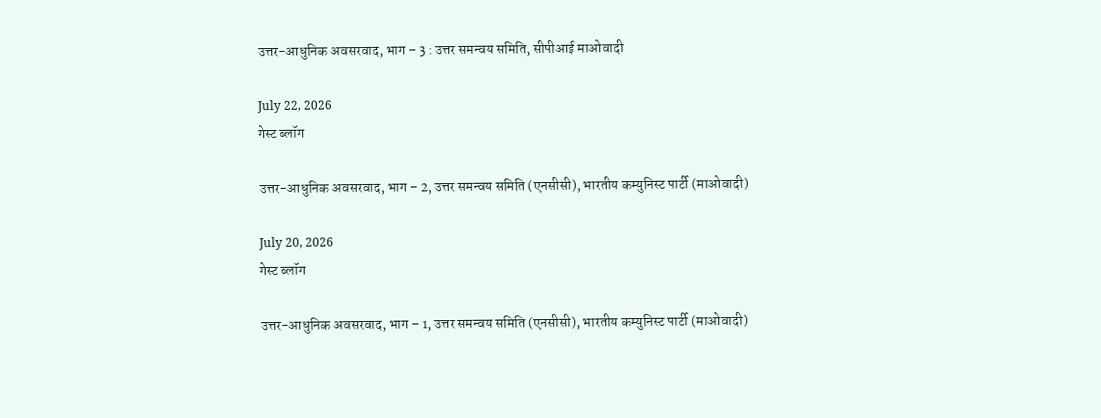उत्तर-आधुनिक अवसरवाद, भाग – 3 : उत्तर समन्वय समिति, सीपीआई माओवादी

July 22, 2026
गेस्ट ब्लॉग

उत्तर-आधुनिक अवसरवाद, भाग – 2, उत्तर समन्वय समिति (एनसीसी), भारतीय कम्युनिस्ट पार्टी (माओवादी)

July 20, 2026
गेस्ट ब्लॉग

उत्तर-आधुनिक अवसरवाद, भाग – 1, उत्तर समन्वय समिति (एनसीसी), भारतीय कम्युनिस्ट पार्टी (माओवादी)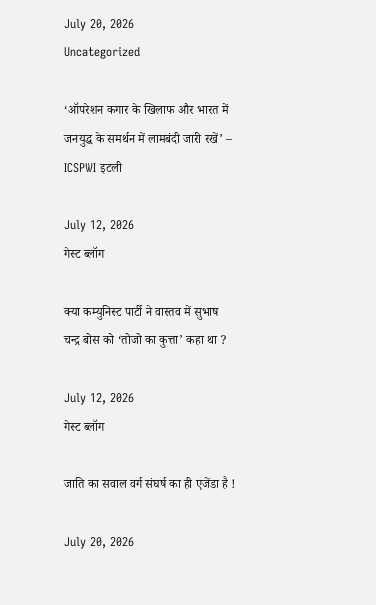July 20, 2026
Uncategorized

‘ऑपरेशन कगार के खिलाफ और भारत में जनयुद्ध के समर्थन में लामबंदी जारी रखें’ – ICSPWI इटली

July 12, 2026
गेस्ट ब्लॉग

क्या कम्युनिस्ट पार्टी ने वास्तव में सुभाष चन्द्र बोस को ‘तोजो का कुत्ता’ कहा था ?

July 12, 2026
गेस्ट ब्लॉग

जाति का सवाल वर्ग संघर्ष का ही एजेंडा है !

July 20, 2026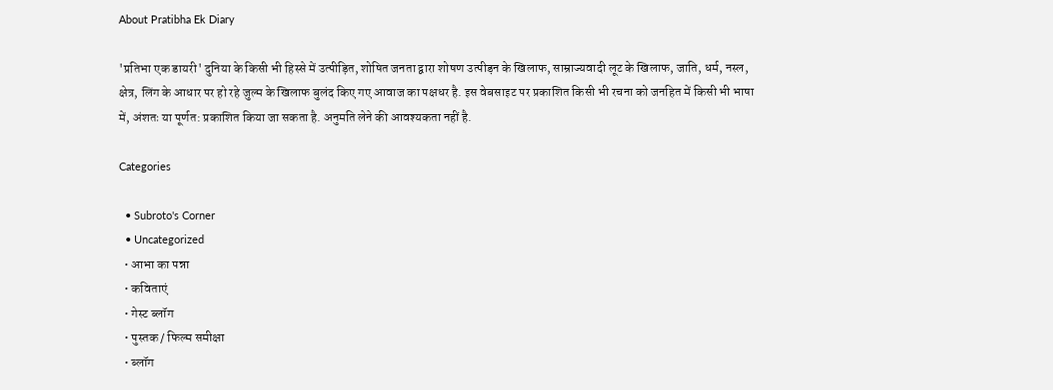About Pratibha Ek Diary

'प्रतिभा एक डायरी' दुनिया के किसी भी हिस्से में उत्पीड़ित, शोषित जनता द्वारा शोषण उत्पीड़न के खिलाफ, साम्राज्यवादी लूट के खिलाफ, जाति, धर्म, नस्ल, क्षेत्र, लिंग के आधार पर हो रहे जुल्म के खिलाफ बुलंद किए गए आवाज का पक्षधर है. इस वेबसाइट पर प्रकाशित किसी भी रचना को जनहित में किसी भी भाषा में, अंशतः या पूर्णत: प्रकाशित किया जा सकता है. अनुमति लेने की आवश्यकता नहीं है.

Categories

  • Subroto's Corner
  • Uncategorized
  • आभा का पन्ना
  • कविताएं
  • गेस्ट ब्लॉग
  • पुस्तक / फिल्म समीक्षा
  • ब्लॉग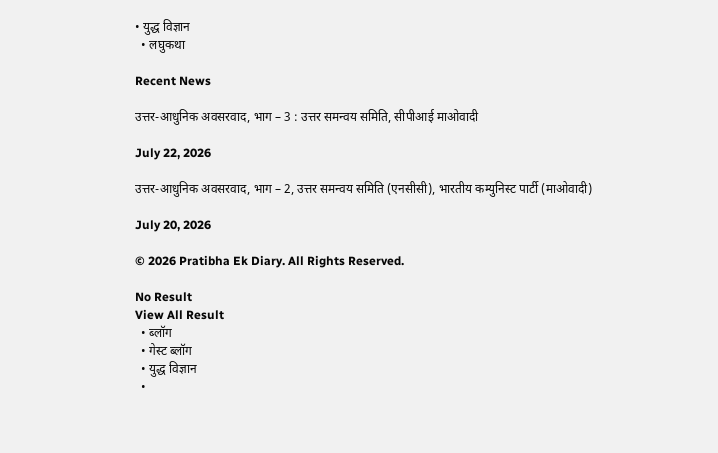• युद्ध विज्ञान
  • लघुकथा

Recent News

उत्तर-आधुनिक अवसरवाद, भाग – 3 : उत्तर समन्वय समिति, सीपीआई माओवादी

July 22, 2026

उत्तर-आधुनिक अवसरवाद, भाग – 2, उत्तर समन्वय समिति (एनसीसी), भारतीय कम्युनिस्ट पार्टी (माओवादी)

July 20, 2026

© 2026 Pratibha Ek Diary. All Rights Reserved.

No Result
View All Result
  • ब्लॉग
  • गेस्ट ब्लॉग
  • युद्ध विज्ञान
  •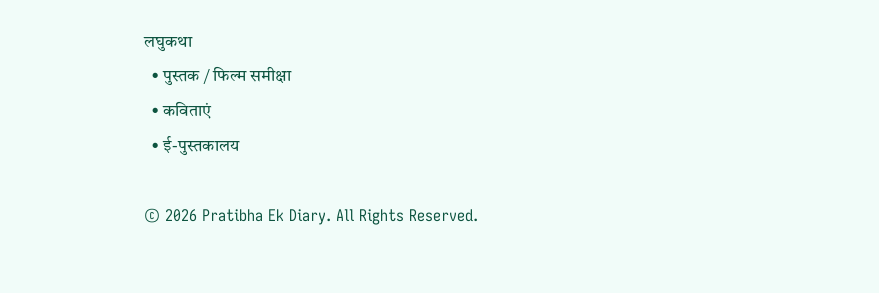लघुकथा
  • पुस्तक / फिल्म समीक्षा
  • कविताएं
  • ई-पुस्तकालय

© 2026 Pratibha Ek Diary. All Rights Reserved.